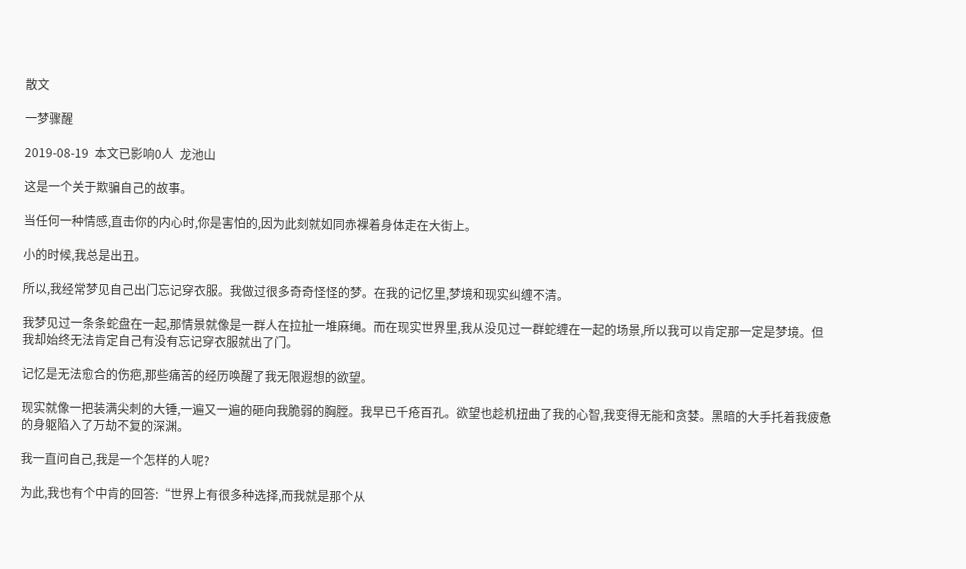散文

一梦骤醒

2019-08-19  本文已影响0人  龙池山

这是一个关于欺骗自己的故事。

当任何一种情感,直击你的内心时,你是害怕的,因为此刻就如同赤裸着身体走在大街上。

小的时候,我总是出丑。

所以,我经常梦见自己出门忘记穿衣服。我做过很多奇奇怪怪的梦。在我的记忆里,梦境和现实纠缠不清。

我梦见过一条条蛇盘在一起,那情景就像是一群人在拉扯一堆麻绳。而在现实世界里,我从没见过一群蛇缠在一起的场景,所以我可以肯定那一定是梦境。但我却始终无法肯定自己有没有忘记穿衣服就出了门。

记忆是无法愈合的伤疤,那些痛苦的经历唤醒了我无限遐想的欲望。

现实就像一把装满尖刺的大锤,一遍又一遍的砸向我脆弱的胸膛。我早已千疮百孔。欲望也趁机扭曲了我的心智,我变得无能和贪婪。黑暗的大手托着我疲惫的身躯陷入了万劫不复的深渊。

我一直问自己,我是一个怎样的人呢?

为此,我也有个中肯的回答:“世界上有很多种选择,而我就是那个从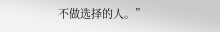不做选择的人。”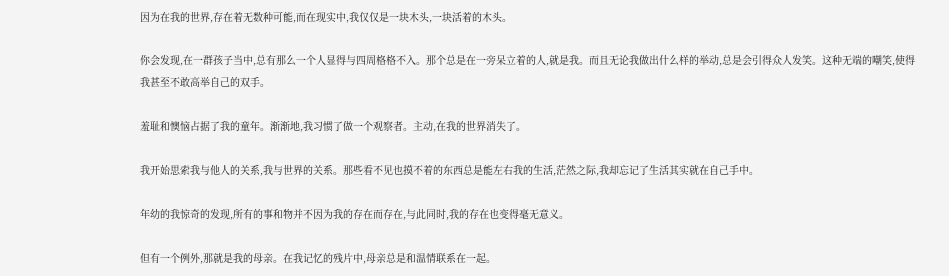因为在我的世界,存在着无数种可能,而在现实中,我仅仅是一块木头,一块活着的木头。

你会发现,在一群孩子当中,总有那么一个人显得与四周格格不入。那个总是在一旁呆立着的人,就是我。而且无论我做出什么样的举动,总是会引得众人发笑。这种无端的嘲笑,使得我甚至不敢高举自己的双手。

羞耻和懊恼占据了我的童年。渐渐地,我习惯了做一个观察者。主动,在我的世界消失了。

我开始思索我与他人的关系,我与世界的关系。那些看不见也摸不着的东西总是能左右我的生活,茫然之际,我却忘记了生活其实就在自己手中。

年幼的我惊奇的发现,所有的事和物并不因为我的存在而存在,与此同时,我的存在也变得毫无意义。

但有一个例外,那就是我的母亲。在我记忆的残片中,母亲总是和温情联系在一起。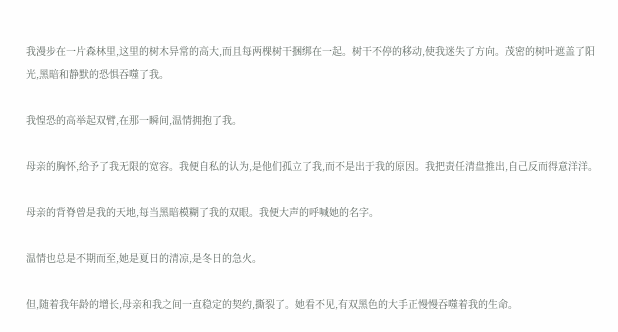我漫步在一片森林里,这里的树木异常的高大,而且每两棵树干捆绑在一起。树干不停的移动,使我迷失了方向。茂密的树叶遮盖了阳光,黑暗和静默的恐惧吞噬了我。

我惶恐的高举起双臂,在那一瞬间,温情拥抱了我。

母亲的胸怀,给予了我无限的宽容。我便自私的认为,是他们孤立了我,而不是出于我的原因。我把责任清盘推出,自己反而得意洋洋。

母亲的背脊曾是我的天地,每当黑暗模糊了我的双眼。我便大声的呼喊她的名字。

温情也总是不期而至,她是夏日的清凉,是冬日的急火。

但,随着我年龄的增长,母亲和我之间一直稳定的契约,撕裂了。她看不见,有双黑色的大手正慢慢吞噬着我的生命。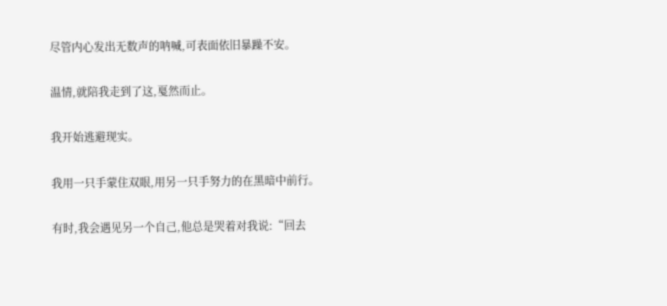尽管内心发出无数声的呐喊,可表面依旧暴躁不安。

温情,就陪我走到了这,戛然而止。

我开始逃避现实。

我用一只手蒙住双眼,用另一只手努力的在黑暗中前行。

有时,我会遇见另一个自己,他总是哭着对我说:“回去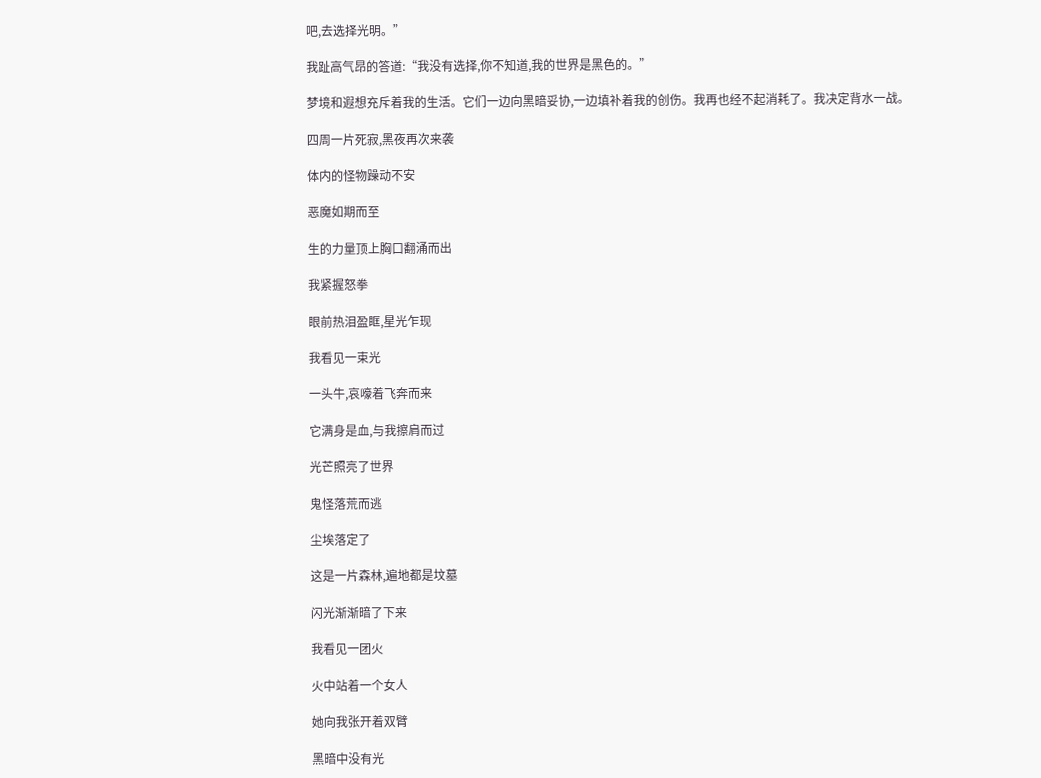吧,去选择光明。”

我趾高气昂的答道:“我没有选择,你不知道,我的世界是黑色的。”

梦境和遐想充斥着我的生活。它们一边向黑暗妥协,一边填补着我的创伤。我再也经不起消耗了。我决定背水一战。

四周一片死寂,黑夜再次来袭

体内的怪物躁动不安

恶魔如期而至

生的力量顶上胸口翻涌而出

我紧握怒拳

眼前热泪盈眶,星光乍现

我看见一束光

一头牛,哀嚎着飞奔而来

它满身是血,与我擦肩而过

光芒照亮了世界

鬼怪落荒而逃

尘埃落定了

这是一片森林,遍地都是坟墓

闪光渐渐暗了下来

我看见一团火

火中站着一个女人

她向我张开着双臂

黑暗中没有光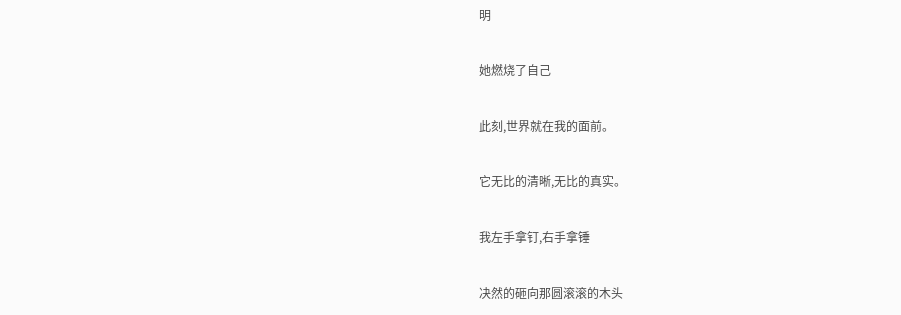明

她燃烧了自己

此刻,世界就在我的面前。

它无比的清晰,无比的真实。

我左手拿钉,右手拿锤

决然的砸向那圆滚滚的木头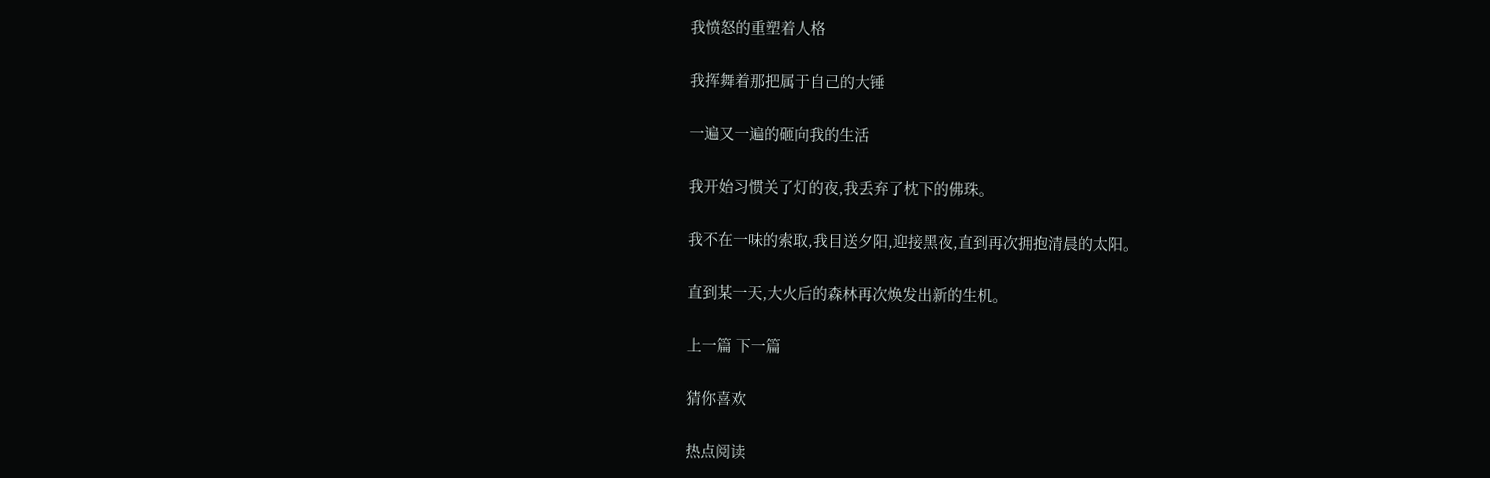我愤怒的重塑着人格

我挥舞着那把属于自己的大锤

一遍又一遍的砸向我的生活

我开始习惯关了灯的夜,我丢弃了枕下的佛珠。

我不在一味的索取,我目送夕阳,迎接黑夜,直到再次拥抱清晨的太阳。

直到某一天,大火后的森林再次焕发出新的生机。

上一篇 下一篇

猜你喜欢

热点阅读